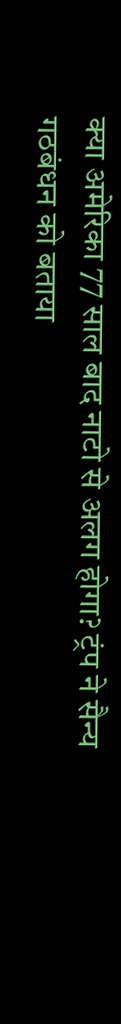क्या अमेरिका 77 साल बाद नाटो से अलग होगा? ट्रंप ने सैन्य गठबंधन को बताया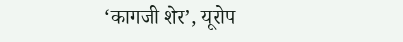‘कागजी शेर’, यूरोप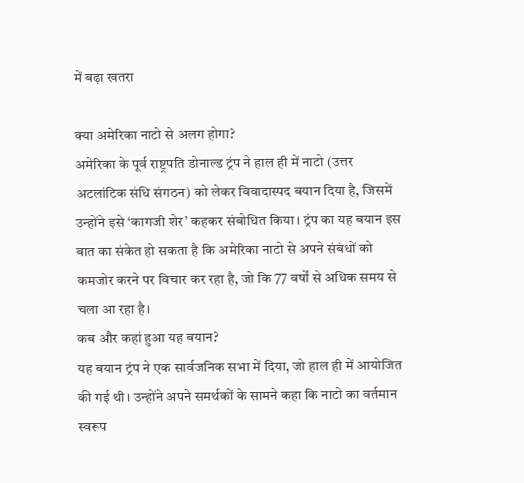में बढ़ा खतरा

क्या अमेरिका नाटो से अलग होगा?
अमेरिका के पूर्व राष्ट्रपति डोनाल्ड ट्रंप ने हाल ही में नाटो (उत्तर अटलांटिक संधि संगठन) को लेकर विवादास्पद बयान दिया है, जिसमें उन्होंने इसे ‘कागजी शेर’ कहकर संबोधित किया। ट्रंप का यह बयान इस बात का संकेत हो सकता है कि अमेरिका नाटो से अपने संबंधों को कमजोर करने पर विचार कर रहा है, जो कि 77 वर्षों से अधिक समय से चला आ रहा है।
कब और कहां हुआ यह बयान?
यह बयान ट्रंप ने एक सार्वजनिक सभा में दिया, जो हाल ही में आयोजित की गई थी। उन्होंने अपने समर्थकों के सामने कहा कि नाटो का वर्तमान स्वरूप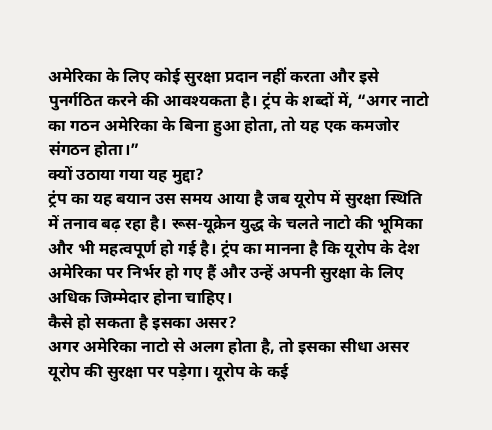अमेरिका के लिए कोई सुरक्षा प्रदान नहीं करता और इसे पुनर्गठित करने की आवश्यकता है। ट्रंप के शब्दों में, “अगर नाटो का गठन अमेरिका के बिना हुआ होता, तो यह एक कमजोर संगठन होता।”
क्यों उठाया गया यह मुद्दा?
ट्रंप का यह बयान उस समय आया है जब यूरोप में सुरक्षा स्थिति में तनाव बढ़ रहा है। रूस-यूक्रेन युद्ध के चलते नाटो की भूमिका और भी महत्वपूर्ण हो गई है। ट्रंप का मानना है कि यूरोप के देश अमेरिका पर निर्भर हो गए हैं और उन्हें अपनी सुरक्षा के लिए अधिक जिम्मेदार होना चाहिए।
कैसे हो सकता है इसका असर?
अगर अमेरिका नाटो से अलग होता है, तो इसका सीधा असर यूरोप की सुरक्षा पर पड़ेगा। यूरोप के कई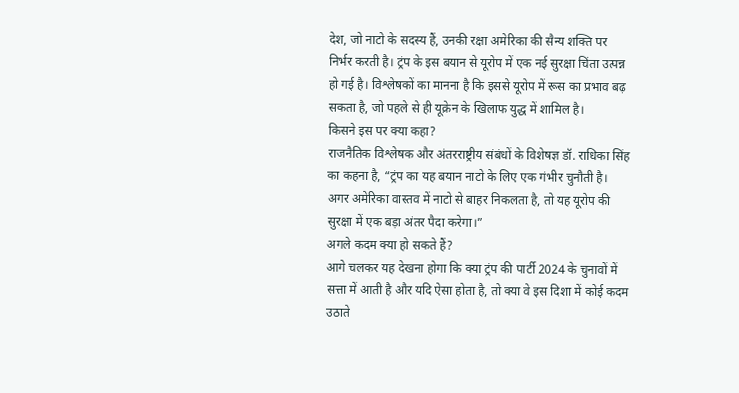देश, जो नाटो के सदस्य हैं, उनकी रक्षा अमेरिका की सैन्य शक्ति पर निर्भर करती है। ट्रंप के इस बयान से यूरोप में एक नई सुरक्षा चिंता उत्पन्न हो गई है। विश्लेषकों का मानना है कि इससे यूरोप में रूस का प्रभाव बढ़ सकता है, जो पहले से ही यूक्रेन के खिलाफ युद्ध में शामिल है।
किसने इस पर क्या कहा?
राजनैतिक विश्लेषक और अंतरराष्ट्रीय संबंधों के विशेषज्ञ डॉ. राधिका सिंह का कहना है, “ट्रंप का यह बयान नाटो के लिए एक गंभीर चुनौती है। अगर अमेरिका वास्तव में नाटो से बाहर निकलता है, तो यह यूरोप की सुरक्षा में एक बड़ा अंतर पैदा करेगा।”
अगले कदम क्या हो सकते हैं?
आगे चलकर यह देखना होगा कि क्या ट्रंप की पार्टी 2024 के चुनावों में सत्ता में आती है और यदि ऐसा होता है, तो क्या वे इस दिशा में कोई कदम उठाते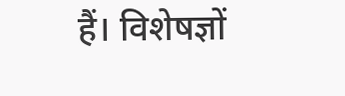हैं। विशेषज्ञों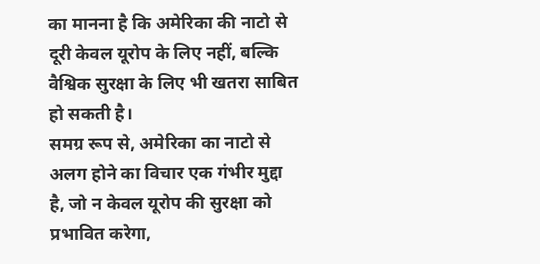का मानना है कि अमेरिका की नाटो से दूरी केवल यूरोप के लिए नहीं, बल्कि वैश्विक सुरक्षा के लिए भी खतरा साबित हो सकती है।
समग्र रूप से, अमेरिका का नाटो से अलग होने का विचार एक गंभीर मुद्दा है, जो न केवल यूरोप की सुरक्षा को प्रभावित करेगा,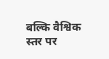बल्कि वैश्विक स्तर पर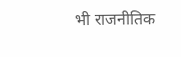भी राजनीतिक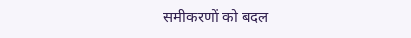समीकरणों को बदल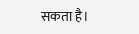सकता है।